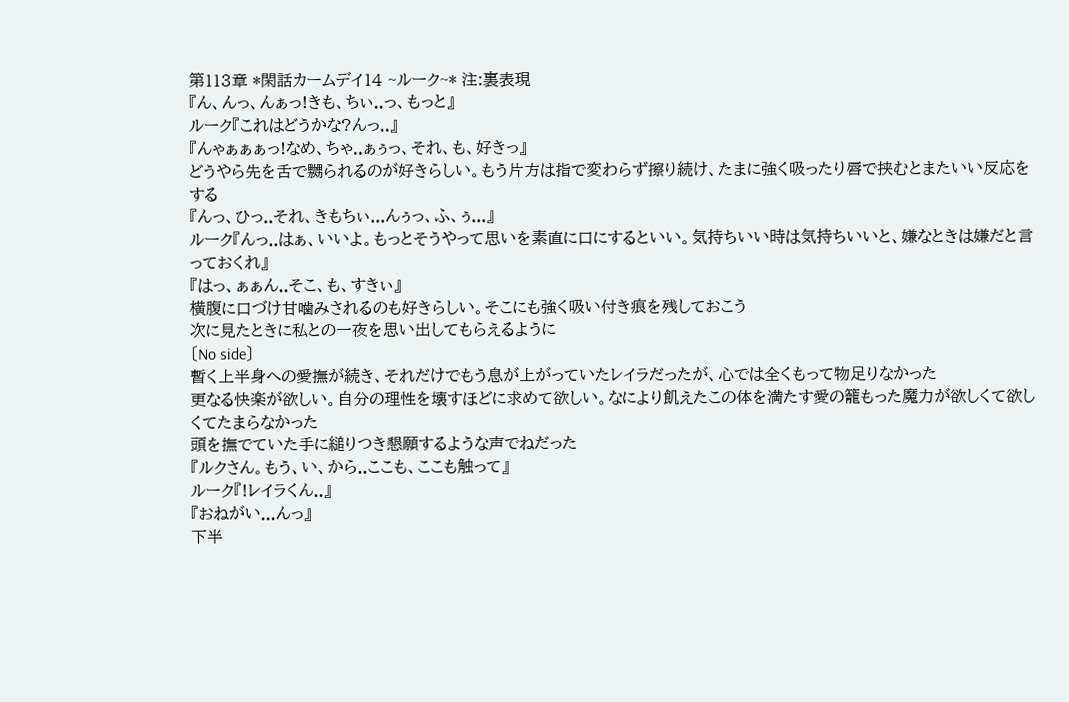第113章 *閑話カームデイ14 ~ルーク~* 注:裏表現
『ん、んっ、んぁっ!きも、ちぃ..っ、もっと』
ルーク『これはどうかな?んっ..』
『んゃぁぁぁっ!なめ、ちゃ..ぁぅっ、それ、も、好きっ』
どうやら先を舌で嬲られるのが好きらしい。もう片方は指で変わらず擦り続け、たまに強く吸ったり唇で挟むとまたいい反応をする
『んっ、ひっ..それ、きもちぃ...んぅっ、ふ、ぅ...』
ルーク『んっ..はぁ、いいよ。もっとそうやって思いを素直に口にするといい。気持ちいい時は気持ちいいと、嫌なときは嫌だと言っておくれ』
『はっ、ぁぁん..そこ、も、すきぃ』
横腹に口づけ甘噛みされるのも好きらしい。そこにも強く吸い付き痕を残しておこう
次に見たときに私との一夜を思い出してもらえるように
〔No side〕
暫く上半身への愛撫が続き、それだけでもう息が上がっていたレイラだったが、心では全くもって物足りなかった
更なる快楽が欲しい。自分の理性を壊すほどに求めて欲しい。なにより飢えたこの体を満たす愛の籠もった魔力が欲しくて欲しくてたまらなかった
頭を撫でていた手に縋りつき懇願するような声でねだった
『ルクさん。もう、い、から..ここも、ここも触って』
ルーク『!レイラくん..』
『おねがい...んっ』
下半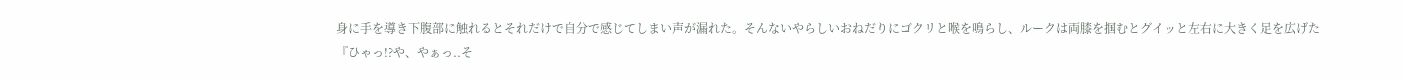身に手を導き下腹部に触れるとそれだけで自分で感じてしまい声が漏れた。そんないやらしいおねだりにゴクリと喉を鳴らし、ルークは両膝を掴むとグイッと左右に大きく足を広げた
『ひゃっ!?や、やぁっ..そ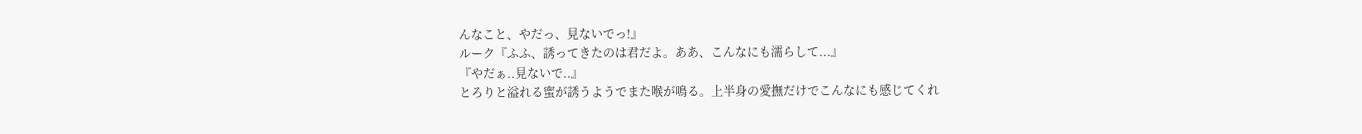んなこと、やだっ、見ないでっ!』
ルーク『ふふ、誘ってきたのは君だよ。ああ、こんなにも濡らして...』
『やだぁ..見ないで..』
とろりと溢れる蜜が誘うようでまた喉が鳴る。上半身の愛撫だけでこんなにも感じてくれ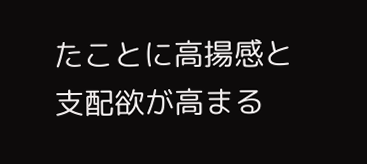たことに高揚感と支配欲が高まる